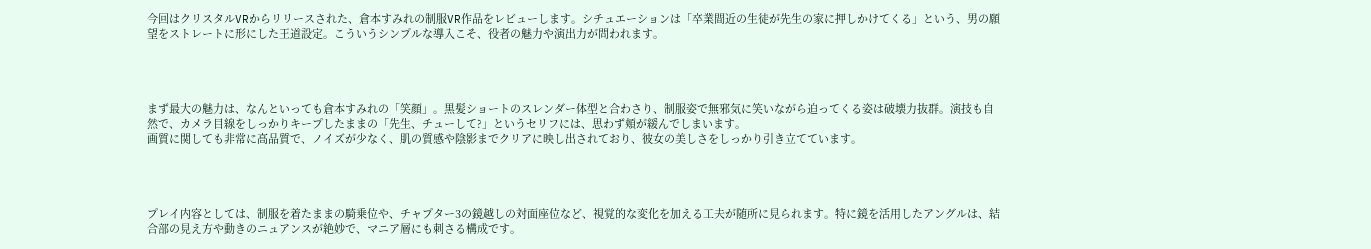今回はクリスタルVRからリリースされた、倉本すみれの制服VR作品をレビューします。シチュエーションは「卒業間近の生徒が先生の家に押しかけてくる」という、男の願望をストレートに形にした王道設定。こういうシンプルな導入こそ、役者の魅力や演出力が問われます。




まず最大の魅力は、なんといっても倉本すみれの「笑顔」。黒髪ショートのスレンダー体型と合わさり、制服姿で無邪気に笑いながら迫ってくる姿は破壊力抜群。演技も自然で、カメラ目線をしっかりキープしたままの「先生、チューして?」というセリフには、思わず頬が緩んでしまいます。
画質に関しても非常に高品質で、ノイズが少なく、肌の質感や陰影までクリアに映し出されており、彼女の美しさをしっかり引き立てています。




プレイ内容としては、制服を着たままの騎乗位や、チャプター3の鏡越しの対面座位など、視覚的な変化を加える工夫が随所に見られます。特に鏡を活用したアングルは、結合部の見え方や動きのニュアンスが絶妙で、マニア層にも刺さる構成です。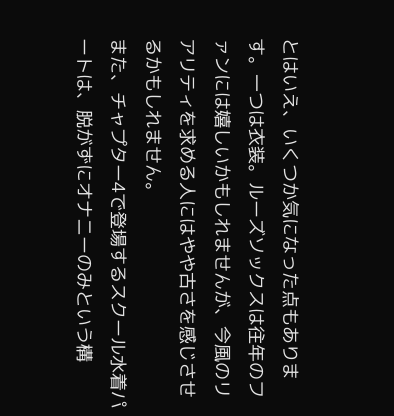とはいえ、いくつか気になった点もあります。一つは衣装。ルーズソックスは往年のファンには嬉しいかもしれませんが、今風のリアリティを求める人にはやや古さを感じさせるかもしれません。
また、チャプター4で登場するスクール水着パートは、脱がずにオナニーのみという構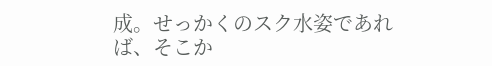成。せっかくのスク水姿であれば、そこか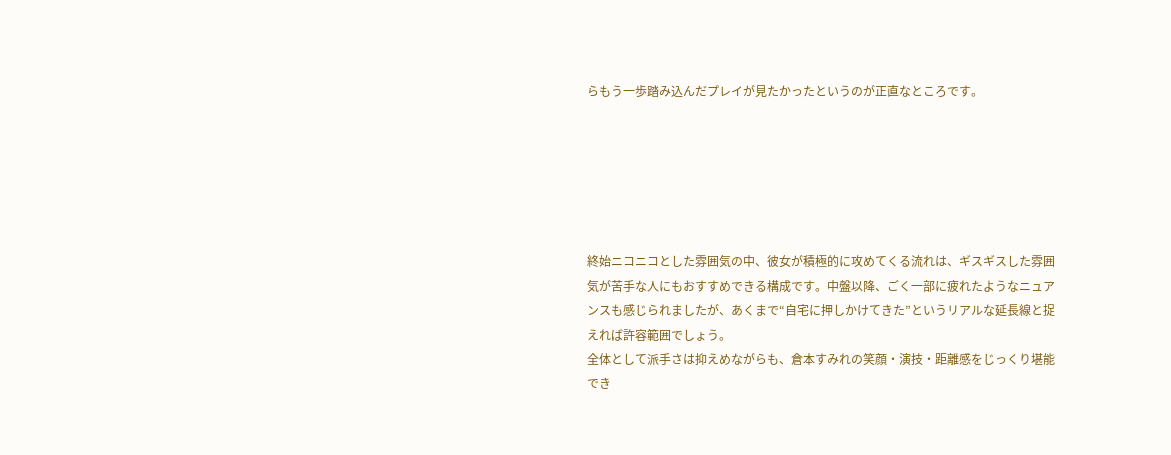らもう一歩踏み込んだプレイが見たかったというのが正直なところです。






終始ニコニコとした雰囲気の中、彼女が積極的に攻めてくる流れは、ギスギスした雰囲気が苦手な人にもおすすめできる構成です。中盤以降、ごく一部に疲れたようなニュアンスも感じられましたが、あくまで“自宅に押しかけてきた”というリアルな延長線と捉えれば許容範囲でしょう。
全体として派手さは抑えめながらも、倉本すみれの笑顔・演技・距離感をじっくり堪能でき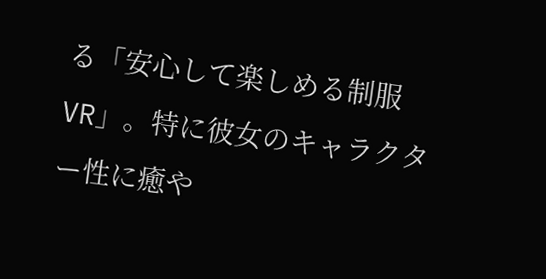る「安心して楽しめる制服VR」。特に彼女のキャラクター性に癒や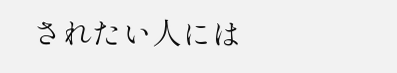されたい人には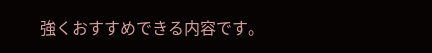強くおすすめできる内容です。